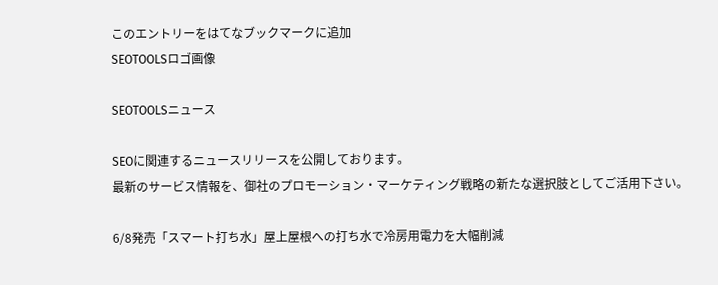このエントリーをはてなブックマークに追加
SEOTOOLSロゴ画像

SEOTOOLSニュース

SEOに関連するニュースリリースを公開しております。
最新のサービス情報を、御社のプロモーション・マーケティング戦略の新たな選択肢としてご活用下さい。

6/8発売「スマート打ち水」屋上屋根への打ち水で冷房用電力を大幅削減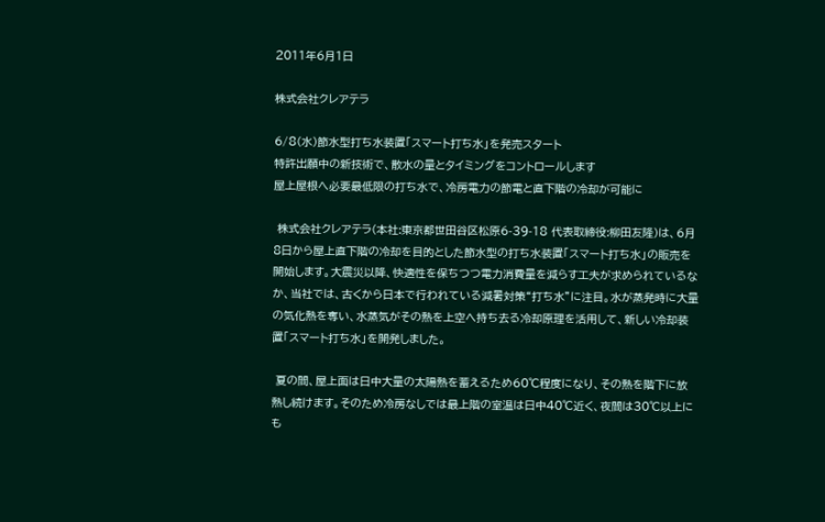2011年6月1日

株式会社クレアテラ

6/8(水)節水型打ち水装置「スマート打ち水」を発売スタート
特許出願中の新技術で、散水の量とタイミングをコントロールします
屋上屋根へ必要最低限の打ち水で、冷房電力の節電と直下階の冷却が可能に

 株式会社クレアテラ(本社:東京都世田谷区松原6-39-18 代表取締役:柳田友隆)は、6月8日から屋上直下階の冷却を目的とした節水型の打ち水装置「スマート打ち水」の販売を開始します。大震災以降、快適性を保ちつつ電力消費量を減らす工夫が求められているなか、当社では、古くから日本で行われている減暑対策“打ち水”に注目。水が蒸発時に大量の気化熱を奪い、水蒸気がその熱を上空へ持ち去る冷却原理を活用して、新しい冷却装置「スマート打ち水」を開発しました。

 夏の間、屋上面は日中大量の太陽熱を蓄えるため60℃程度になり、その熱を階下に放熱し続けます。そのため冷房なしでは最上階の室温は日中40℃近く、夜間は30℃以上にも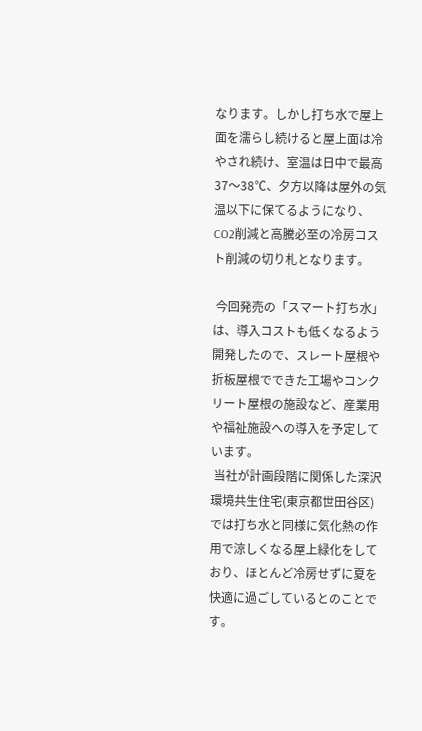なります。しかし打ち水で屋上面を濡らし続けると屋上面は冷やされ続け、室温は日中で最高37〜38℃、夕方以降は屋外の気温以下に保てるようになり、CO2削減と高騰必至の冷房コスト削減の切り札となります。

 今回発売の「スマート打ち水」は、導入コストも低くなるよう開発したので、スレート屋根や折板屋根でできた工場やコンクリート屋根の施設など、産業用や福祉施設への導入を予定しています。
 当社が計画段階に関係した深沢環境共生住宅(東京都世田谷区)では打ち水と同様に気化熱の作用で涼しくなる屋上緑化をしており、ほとんど冷房せずに夏を快適に過ごしているとのことです。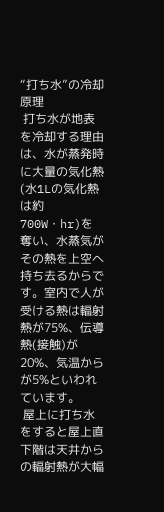“打ち水”の冷却原理
 打ち水が地表を冷却する理由は、水が蒸発時に大量の気化熱(水1Lの気化熱は約700W・hr)を奪い、水蒸気がその熱を上空へ持ち去るからです。室内で人が受ける熱は輻射熱が75%、伝導熱(接触)が20%、気温からが5%といわれています。
 屋上に打ち水をすると屋上直下階は天井からの輻射熱が大幅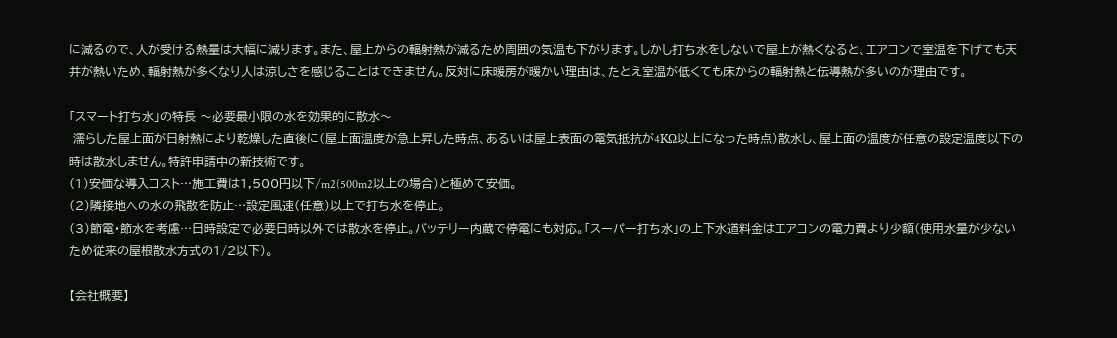に減るので、人が受ける熱量は大幅に減ります。また、屋上からの輻射熱が減るため周囲の気温も下がります。しかし打ち水をしないで屋上が熱くなると、エアコンで室温を下げても天井が熱いため、輻射熱が多くなり人は涼しさを感じることはできません。反対に床暖房が暖かい理由は、たとえ室温が低くても床からの輻射熱と伝導熱が多いのが理由です。

「スマート打ち水」の特長 〜必要最小限の水を効果的に散水〜
 濡らした屋上面が日射熱により乾燥した直後に(屋上面温度が急上昇した時点、あるいは屋上表面の電気抵抗が4KΩ以上になった時点)散水し、屋上面の温度が任意の設定温度以下の時は散水しません。特許申請中の新技術です。
(1)安価な導入コスト…施工費は1,500円以下/m2(500m2以上の場合)と極めて安価。
(2)隣接地への水の飛散を防止…設定風速(任意)以上で打ち水を停止。
(3)節電・節水を考慮…日時設定で必要日時以外では散水を停止。バッテリー内蔵で停電にも対応。「スーパー打ち水」の上下水道料金はエアコンの電力費より少額(使用水量が少ないため従来の屋根散水方式の1/2以下)。

【会社概要】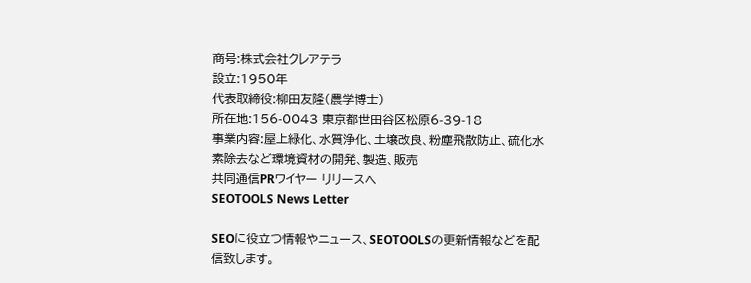商号:株式会社クレアテラ
設立:1950年
代表取締役:柳田友隆(農学博士)
所在地:156-0043 東京都世田谷区松原6-39-18
事業内容:屋上緑化、水質浄化、土壌改良、粉塵飛散防止、硫化水素除去など環境資材の開発、製造、販売
共同通信PRワイヤー リリースへ
SEOTOOLS News Letter

SEOに役立つ情報やニュース、SEOTOOLSの更新情報などを配信致します。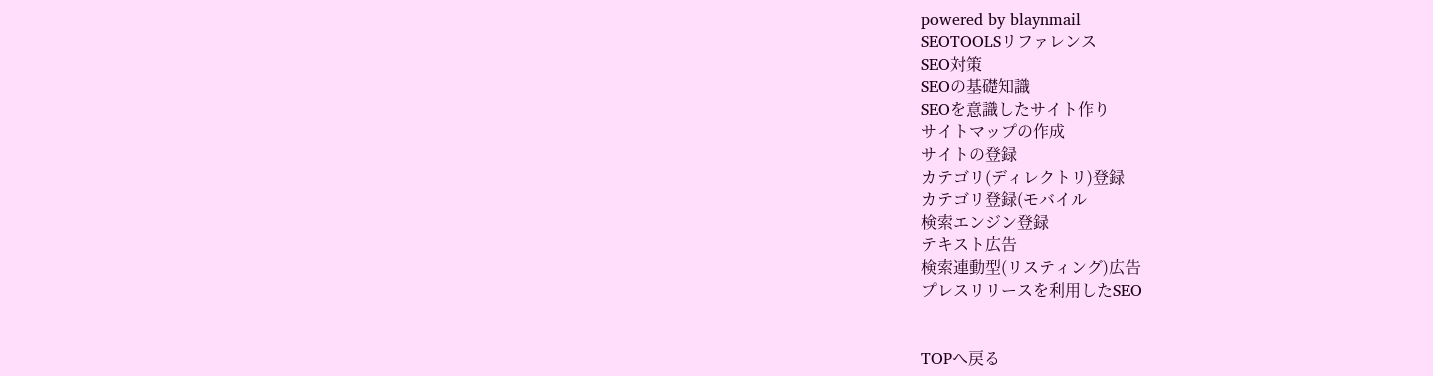powered by blaynmail
SEOTOOLSリファレンス
SEO対策
SEOの基礎知識
SEOを意識したサイト作り
サイトマップの作成
サイトの登録
カテゴリ(ディレクトリ)登録
カテゴリ登録(モバイル
検索エンジン登録
テキスト広告
検索連動型(リスティング)広告
プレスリリースを利用したSEO


TOPへ戻る